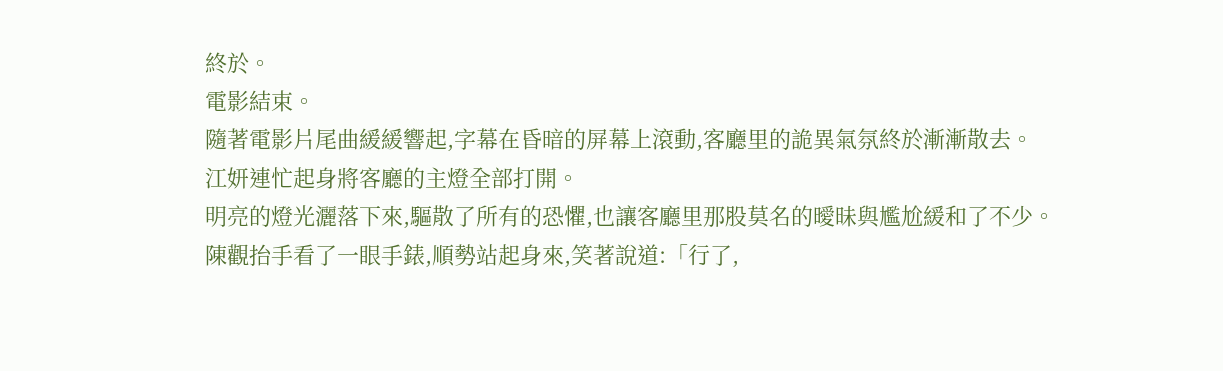終於。
電影結束。
隨著電影片尾曲緩緩響起,字幕在昏暗的屏幕上滾動,客廳里的詭異氣氛終於漸漸散去。
江妍連忙起身將客廳的主燈全部打開。
明亮的燈光灑落下來,驅散了所有的恐懼,也讓客廳里那股莫名的曖昧與尷尬緩和了不少。
陳觀抬手看了一眼手錶,順勢站起身來,笑著說道:「行了,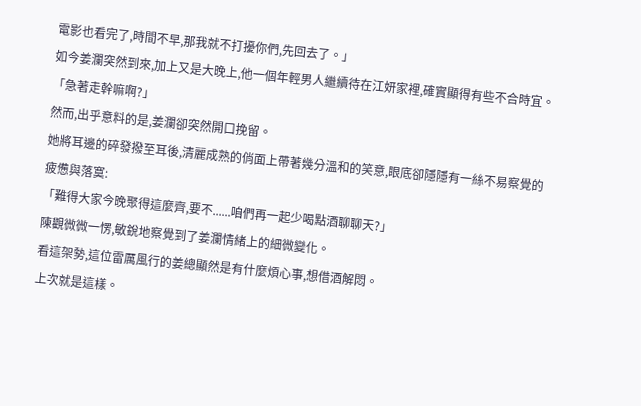電影也看完了,時間不早,那我就不打擾你們,先回去了。」
如今姜瀾突然到來,加上又是大晚上,他一個年輕男人繼續待在江妍家裡,確實顯得有些不合時宜。
「急著走幹嘛啊?」
然而,出乎意料的是,姜瀾卻突然開口挽留。
她將耳邊的碎發撥至耳後,清麗成熟的俏面上帶著幾分溫和的笑意,眼底卻隱隱有一絲不易察覺的疲憊與落寞:
「難得大家今晚聚得這麼齊,要不......咱們再一起少喝點酒聊聊天?」
陳觀微微一愣,敏銳地察覺到了姜瀾情緒上的細微變化。
看這架勢,這位雷厲風行的姜總顯然是有什麼煩心事,想借酒解悶。
上次就是這樣。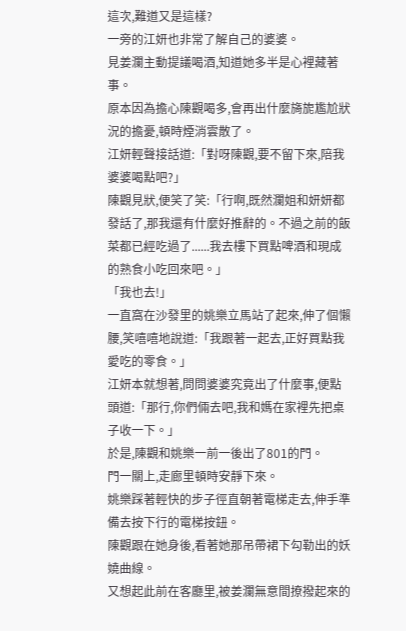這次,難道又是這樣?
一旁的江妍也非常了解自己的婆婆。
見姜瀾主動提議喝酒,知道她多半是心裡藏著事。
原本因為擔心陳觀喝多,會再出什麼旖旎尷尬狀況的擔憂,頓時煙消雲散了。
江妍輕聲接話道:「對呀陳觀,要不留下來,陪我婆婆喝點吧?」
陳觀見狀,便笑了笑:「行啊,既然瀾姐和妍妍都發話了,那我還有什麼好推辭的。不過之前的飯菜都已經吃過了......我去樓下買點啤酒和現成的熟食小吃回來吧。」
「我也去!」
一直窩在沙發里的姚樂立馬站了起來,伸了個懶腰,笑嘻嘻地說道:「我跟著一起去,正好買點我愛吃的零食。」
江妍本就想著,問問婆婆究竟出了什麼事,便點頭道:「那行,你們倆去吧,我和媽在家裡先把桌子收一下。」
於是,陳觀和姚樂一前一後出了801的門。
門一關上,走廊里頓時安靜下來。
姚樂踩著輕快的步子徑直朝著電梯走去,伸手準備去按下行的電梯按鈕。
陳觀跟在她身後,看著她那吊帶裙下勾勒出的妖嬈曲線。
又想起此前在客廳里,被姜瀾無意間撩撥起來的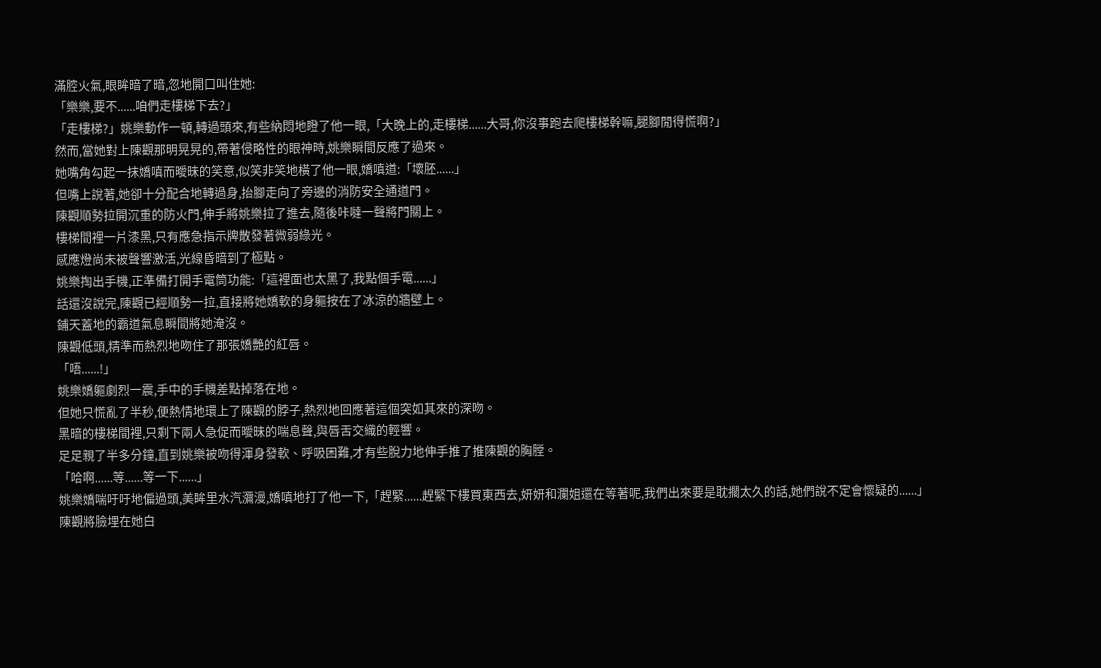滿腔火氣,眼眸暗了暗,忽地開口叫住她:
「樂樂,要不......咱們走樓梯下去?」
「走樓梯?」姚樂動作一頓,轉過頭來,有些納悶地瞪了他一眼,「大晚上的,走樓梯......大哥,你沒事跑去爬樓梯幹嘛,腿腳閒得慌啊?」
然而,當她對上陳觀那明晃晃的,帶著侵略性的眼神時,姚樂瞬間反應了過來。
她嘴角勾起一抹嬌嗔而曖昧的笑意,似笑非笑地橫了他一眼,嬌嗔道:「壞胚......」
但嘴上說著,她卻十分配合地轉過身,抬腳走向了旁邊的消防安全通道門。
陳觀順勢拉開沉重的防火門,伸手將姚樂拉了進去,隨後咔噠一聲將門關上。
樓梯間裡一片漆黑,只有應急指示牌散發著微弱綠光。
感應燈尚未被聲響激活,光線昏暗到了極點。
姚樂掏出手機,正準備打開手電筒功能:「這裡面也太黑了,我點個手電......」
話還沒說完,陳觀已經順勢一拉,直接將她嬌軟的身軀按在了冰涼的牆壁上。
鋪天蓋地的霸道氣息瞬間將她淹沒。
陳觀低頭,精準而熱烈地吻住了那張嬌艷的紅唇。
「唔......!」
姚樂嬌軀劇烈一震,手中的手機差點掉落在地。
但她只慌亂了半秒,便熱情地環上了陳觀的脖子,熱烈地回應著這個突如其來的深吻。
黑暗的樓梯間裡,只剩下兩人急促而曖昧的喘息聲,與唇舌交織的輕響。
足足親了半多分鐘,直到姚樂被吻得渾身發軟、呼吸困難,才有些脫力地伸手推了推陳觀的胸膛。
「哈啊......等......等一下......」
姚樂嬌喘吁吁地偏過頭,美眸里水汽瀰漫,嬌嗔地打了他一下,「趕緊......趕緊下樓買東西去,妍妍和瀾姐還在等著呢,我們出來要是耽擱太久的話,她們說不定會懷疑的......」
陳觀將臉埋在她白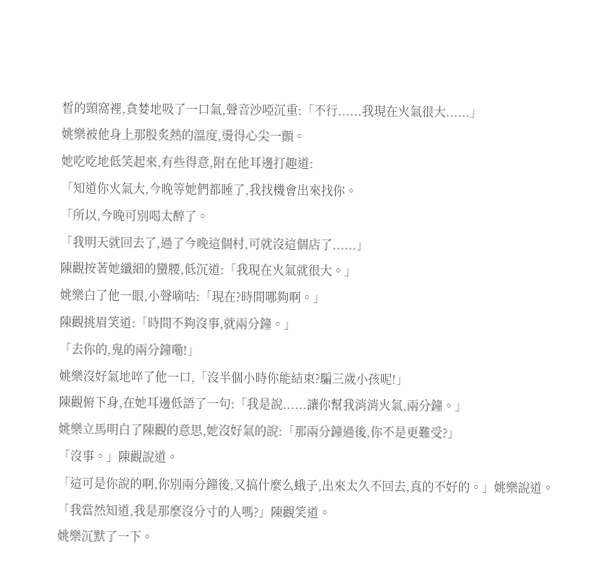皙的頸窩裡,貪婪地吸了一口氣,聲音沙啞沉重:「不行......我現在火氣很大......」
姚樂被他身上那股炙熱的溫度,燙得心尖一顫。
她吃吃地低笑起來,有些得意,附在他耳邊打趣道:
「知道你火氣大,今晚等她們都睡了,我找機會出來找你。
「所以,今晚可別喝太醉了。
「我明天就回去了,過了今晚這個村,可就沒這個店了......」
陳觀按著她纖細的蠻腰,低沉道:「我現在火氣就很大。」
姚樂白了他一眼,小聲嘀咕:「現在?時間哪夠啊。」
陳觀挑眉笑道:「時間不夠沒事,就兩分鐘。」
「去你的,鬼的兩分鐘嘞!」
姚樂沒好氣地啐了他一口,「沒半個小時你能結束?騙三歲小孩呢!」
陳觀俯下身,在她耳邊低語了一句:「我是說......讓你幫我消消火氣,兩分鐘。」
姚樂立馬明白了陳觀的意思,她沒好氣的說:「那兩分鐘過後,你不是更難受?」
「沒事。」陳觀說道。
「這可是你說的啊,你別兩分鐘後,又搞什麼么蛾子,出來太久不回去,真的不好的。」姚樂說道。
「我當然知道,我是那麼沒分寸的人嗎?」陳觀笑道。
姚樂沉默了一下。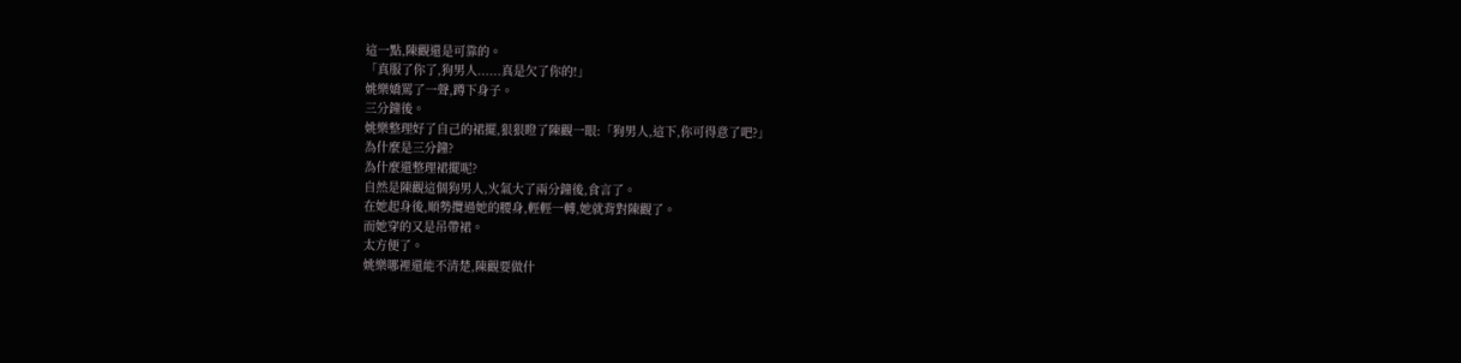這一點,陳觀還是可靠的。
「真服了你了,狗男人......真是欠了你的!」
姚樂嬌罵了一聲,蹲下身子。
三分鐘後。
姚樂整理好了自己的裙擺,狠狠瞪了陳觀一眼:「狗男人,這下,你可得意了吧?」
為什麼是三分鐘?
為什麼還整理裙擺呢?
自然是陳觀這個狗男人,火氣大了兩分鐘後,食言了。
在她起身後,順勢攬過她的腰身,輕輕一轉,她就背對陳觀了。
而她穿的又是吊帶裙。
太方便了。
姚樂哪裡還能不清楚,陳觀要做什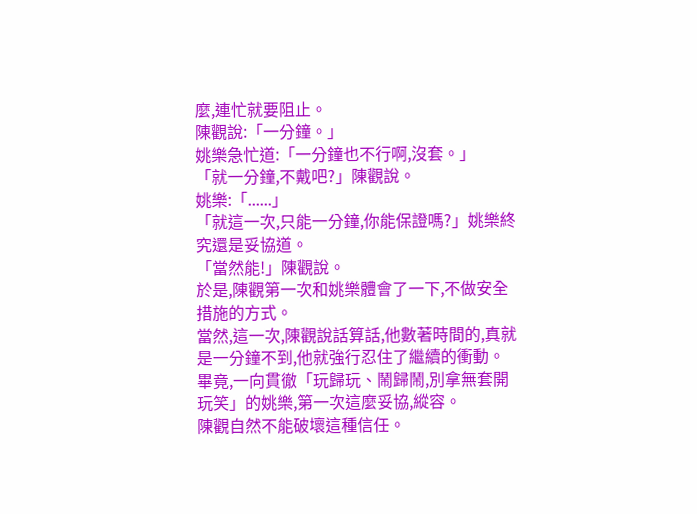麼,連忙就要阻止。
陳觀說:「一分鐘。」
姚樂急忙道:「一分鐘也不行啊,沒套。」
「就一分鐘,不戴吧?」陳觀說。
姚樂:「......」
「就這一次,只能一分鐘,你能保證嗎?」姚樂終究還是妥協道。
「當然能!」陳觀說。
於是,陳觀第一次和姚樂體會了一下,不做安全措施的方式。
當然,這一次,陳觀說話算話,他數著時間的,真就是一分鐘不到,他就強行忍住了繼續的衝動。
畢竟,一向貫徹「玩歸玩、鬧歸鬧,別拿無套開玩笑」的姚樂,第一次這麼妥協,縱容。
陳觀自然不能破壞這種信任。